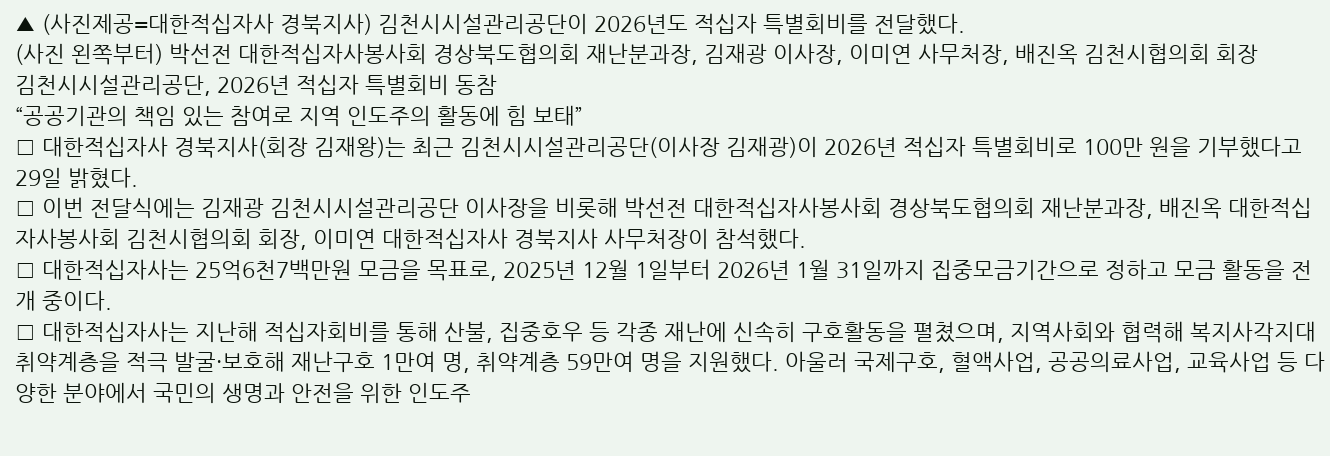▲ (사진제공=대한적십자사 경북지사) 김천시시설관리공단이 2026년도 적십자 특별회비를 전달했다.
(사진 왼쪽부터) 박선전 대한적십자사봉사회 경상북도협의회 재난분과장, 김재광 이사장, 이미연 사무처장, 배진옥 김천시협의회 회장
김천시시설관리공단, 2026년 적십자 특별회비 동참
“공공기관의 책임 있는 참여로 지역 인도주의 활동에 힘 보태”
□ 대한적십자사 경북지사(회장 김재왕)는 최근 김천시시설관리공단(이사장 김재광)이 2026년 적십자 특별회비로 100만 원을 기부했다고 29일 밝혔다.
□ 이번 전달식에는 김재광 김천시시설관리공단 이사장을 비롯해 박선전 대한적십자사봉사회 경상북도협의회 재난분과장, 배진옥 대한적십자사봉사회 김천시협의회 회장, 이미연 대한적십자사 경북지사 사무처장이 참석했다.
□ 대한적십자사는 25억6천7백만원 모금을 목표로, 2025년 12월 1일부터 2026년 1월 31일까지 집중모금기간으로 정하고 모금 활동을 전개 중이다.
□ 대한적십자사는 지난해 적십자회비를 통해 산불, 집중호우 등 각종 재난에 신속히 구호활동을 펼쳤으며, 지역사회와 협력해 복지사각지대 취약계층을 적극 발굴·보호해 재난구호 1만여 명, 취약계층 59만여 명을 지원했다. 아울러 국제구호, 혈액사업, 공공의료사업, 교육사업 등 다양한 분야에서 국민의 생명과 안전을 위한 인도주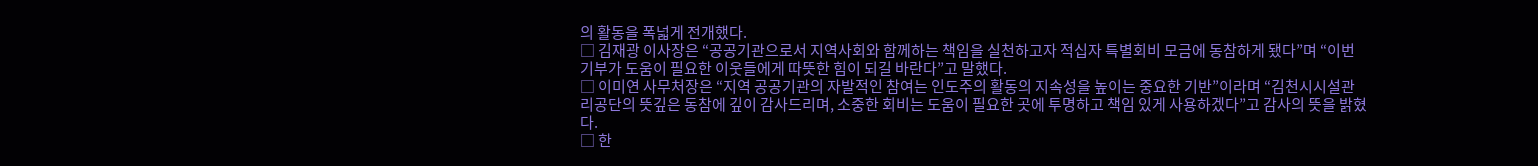의 활동을 폭넓게 전개했다.
□ 김재광 이사장은 “공공기관으로서 지역사회와 함께하는 책임을 실천하고자 적십자 특별회비 모금에 동참하게 됐다”며 “이번 기부가 도움이 필요한 이웃들에게 따뜻한 힘이 되길 바란다”고 말했다.
□ 이미연 사무처장은 “지역 공공기관의 자발적인 참여는 인도주의 활동의 지속성을 높이는 중요한 기반”이라며 “김천시시설관리공단의 뜻깊은 동참에 깊이 감사드리며, 소중한 회비는 도움이 필요한 곳에 투명하고 책임 있게 사용하겠다”고 감사의 뜻을 밝혔다.
□ 한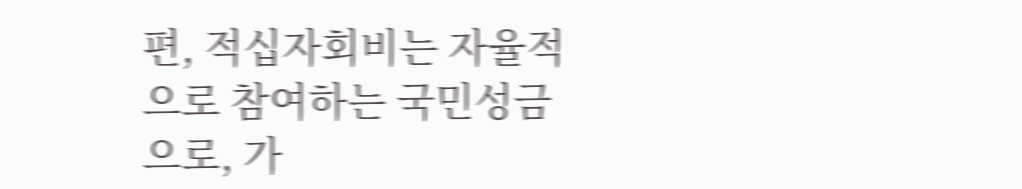편, 적십자회비는 자율적으로 참여하는 국민성금으로, 가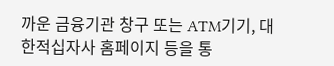까운 금융기관 창구 또는 ATM기기, 대한적십자사 홈페이지 등을 통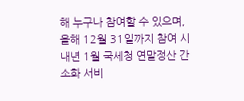해 누구나 참여할 수 있으며, 올해 12월 31일까지 참여 시 내년 1월 국세청 연말정산 간소화 서비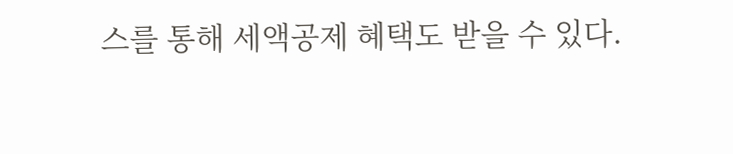스를 통해 세액공제 혜택도 받을 수 있다.